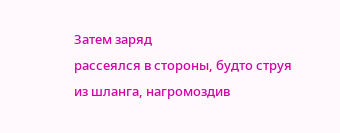Затем заряд
рассеялся в стороны, будто струя из шланга, нагромоздив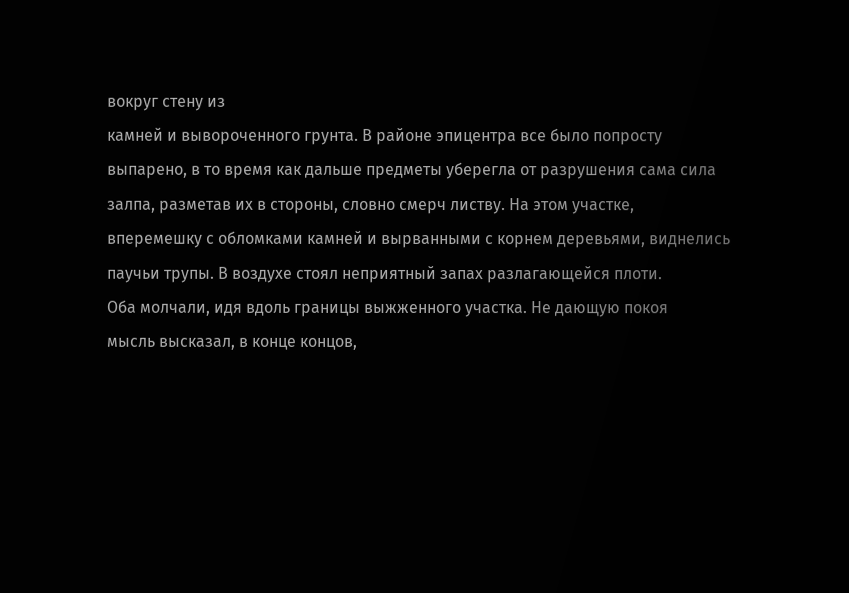вокруг стену из
камней и вывороченного грунта. В районе эпицентра все было попросту
выпарено, в то время как дальше предметы уберегла от разрушения сама сила
залпа, разметав их в стороны, словно смерч листву. На этом участке,
вперемешку с обломками камней и вырванными с корнем деревьями, виднелись
паучьи трупы. В воздухе стоял неприятный запах разлагающейся плоти.
Оба молчали, идя вдоль границы выжженного участка. Не дающую покоя
мысль высказал, в конце концов,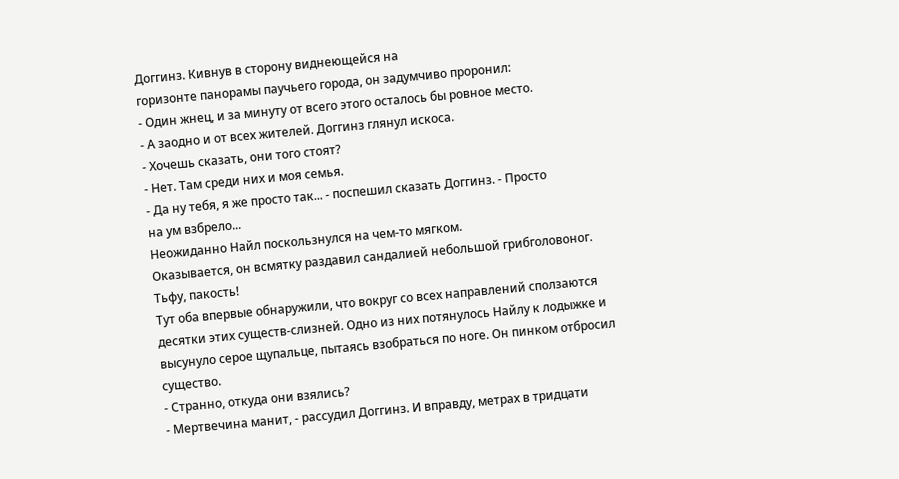Доггинз. Кивнув в сторону виднеющейся на
горизонте панорамы паучьего города, он задумчиво проронил:
- Один жнец, и за минуту от всего этого осталось бы ровное место.
- А заодно и от всех жителей. Доггинз глянул искоса.
- Хочешь сказать, они того стоят?
- Нет. Там среди них и моя семья.
- Да ну тебя, я же просто так... - поспешил сказать Доггинз. - Просто
на ум взбрело...
Неожиданно Найл поскользнулся на чем-то мягком.
Оказывается, он всмятку раздавил сандалией небольшой грибголовоног.
Тьфу, пакость!
Тут оба впервые обнаружили, что вокруг со всех направлений сползаются
десятки этих существ-слизней. Одно из них потянулось Найлу к лодыжке и
высунуло серое щупальце, пытаясь взобраться по ноге. Он пинком отбросил
существо.
- Странно, откуда они взялись?
- Мертвечина манит, - рассудил Доггинз. И вправду, метрах в тридцати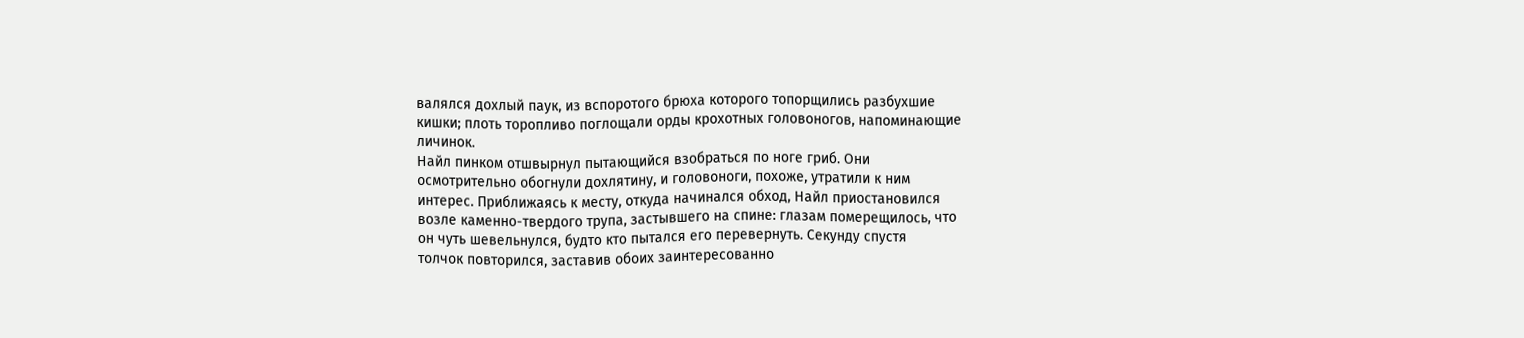валялся дохлый паук, из вспоротого брюха которого топорщились разбухшие
кишки; плоть торопливо поглощали орды крохотных головоногов, напоминающие
личинок.
Найл пинком отшвырнул пытающийся взобраться по ноге гриб. Они
осмотрительно обогнули дохлятину, и головоноги, похоже, утратили к ним
интерес. Приближаясь к месту, откуда начинался обход, Найл приостановился
возле каменно-твердого трупа, застывшего на спине: глазам померещилось, что
он чуть шевельнулся, будто кто пытался его перевернуть. Секунду спустя
толчок повторился, заставив обоих заинтересованно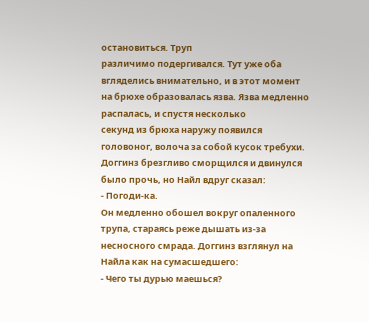остановиться. Труп
различимо подергивался. Тут уже оба вгляделись внимательно, и в этот момент
на брюхе образовалась язва. Язва медленно распалась, и спустя несколько
секунд из брюха наружу появился головоног, волоча за собой кусок требухи.
Доггинз брезгливо сморщился и двинулся было прочь, но Найл вдруг сказал:
- Погоди-ка.
Он медленно обошел вокруг опаленного трупа, стараясь реже дышать из-за
несносного смрада. Доггинз взглянул на Найла как на сумасшедшего:
- Чего ты дурью маешься?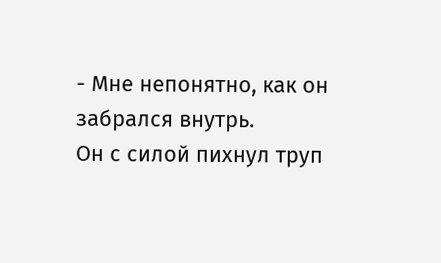- Мне непонятно, как он забрался внутрь.
Он с силой пихнул труп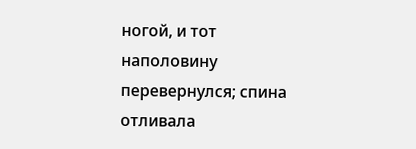ногой, и тот наполовину перевернулся; спина
отливала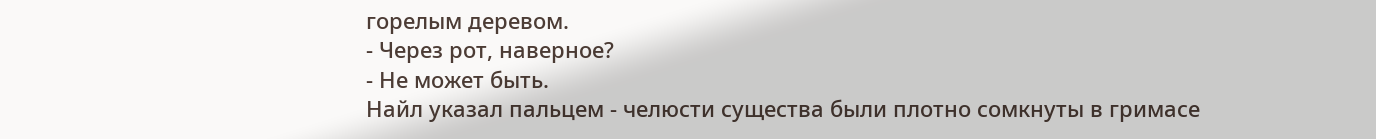горелым деревом.
- Через рот, наверное?
- Не может быть.
Найл указал пальцем - челюсти существа были плотно сомкнуты в гримасе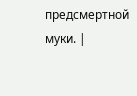предсмертной муки. |